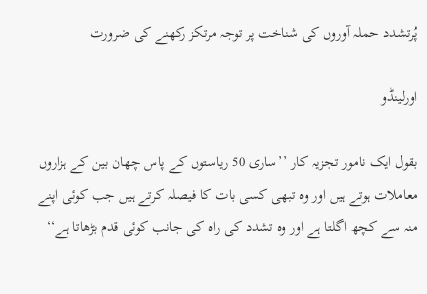پُرتشدد حملہ آوروں کی شناخت پر توجہ مرتکز رکھنے کی ضرورت

اورلینڈو

بقول ایک نامور تجزیہ کار ’’ساری 50 ریاستوں کے پاس چھان بین کے ہزاروں معاملات ہوتے ہیں اور وہ تبھی کسی بات کا فیصلہ کرتے ہیں جب کوئی اپنے منہ سے کچھ اگلتا ہے اور وہ تشدد کی راہ کی جانب کوئی قدم بڑھاتا ہے‘‘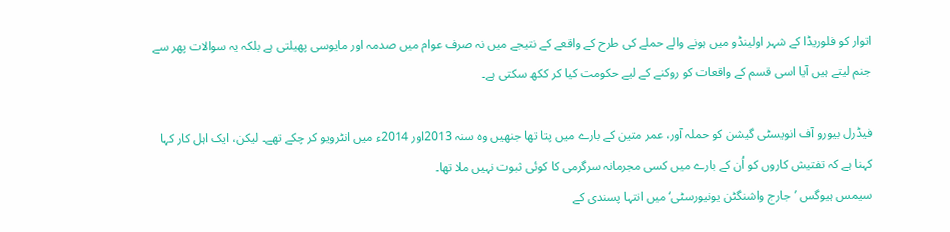اتوار کو فلوریڈا کے شہر اولینڈو میں ہونے والے حملے کی طرح کے واقعے کے نتیجے میں نہ صرف عوام میں صدمہ اور مایوسی پھیلتی ہے بلکہ یہ سوالات پھر سے جنم لیتے ہیں آیا اسی قسم کے واقعات کو روکنے کے لیے حکومت کیا کر ککھ سکتی ہے۔

فیڈرل بیورو آف انویسٹی گیشن کو حملہ آور، عمر متین کے بارے میں پتا تھا جنھیں وہ سنہ 2013اور 2014ء میں انٹرویو کر چکے تھے۔ لیکن، ایک اہل کار کہا کہنا ہے کہ تفتیش کاروں کو اُن کے بارے میں کسی مجرمانہ سرگرمی کا کوئی ثبوت نہیں ملا تھا۔
سیمس ہیوگس ’جارج واشنگٹن یونیورسٹی‘ میں انتہا پسندی کے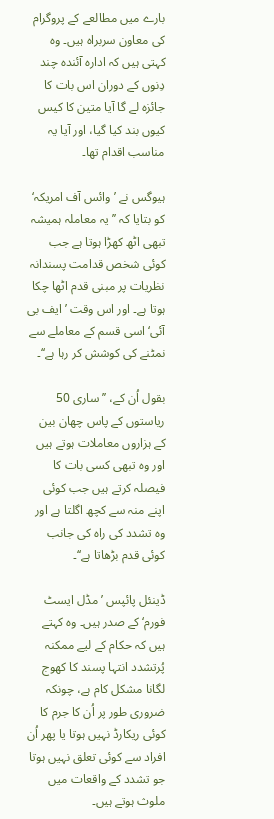بارے میں مطالعے کے پروگرام کی معاون سربراہ ہیں۔ وہ کہتی ہیں کہ ادارہ آئندہ چند دِنوں کے دوران اس بات کا جائزہ لے گا آیا متین کا کیس کیوں بند کیا گیا، اور آیا یہ مناسب اقدام تھا۔

ہیوگس نے ’وائس آف امریکہ‘ کو بتایا کہ ’’یہ معاملہ ہمیشہ تبھی اٹھ کھڑا ہوتا ہے جب کوئی شخص قدامت پسندانہ نظریات پر مبنی قدم اٹھا چکا ہوتا ہے۔ اور اس وقت ’ایف بی آئی‘ اسی قسم کے معاملے سے نمٹنے کی کوشش کر رہا ہے‘‘۔

بقول اُن کے، ’’ساری 50 ریاستوں کے پاس چھان بین کے ہزاروں معاملات ہوتے ہیں اور وہ تبھی کسی بات کا فیصلہ کرتے ہیں جب کوئی اپنے منہ سے کچھ اگلتا ہے اور وہ تشدد کی راہ کی جانب کوئی قدم بڑھاتا ہے‘‘۔

ڈینئل پائپس ’مڈل ایسٹ فورم‘ کے صدر ہیں۔ وہ کہتے ہیں کہ حکام کے لیے ممکنہ پُرتشدد انتہا پسند کا کھوج لگانا مشکل کام ہے، چونکہ ضروری طور پر اُن کا جرم کا کوئی ریکارڈ نہیں ہوتا یا پھر اُن افراد سے کوئی تعلق نہیں ہوتا جو تشدد کے واقعات میں ملوث ہوتے ہیں۔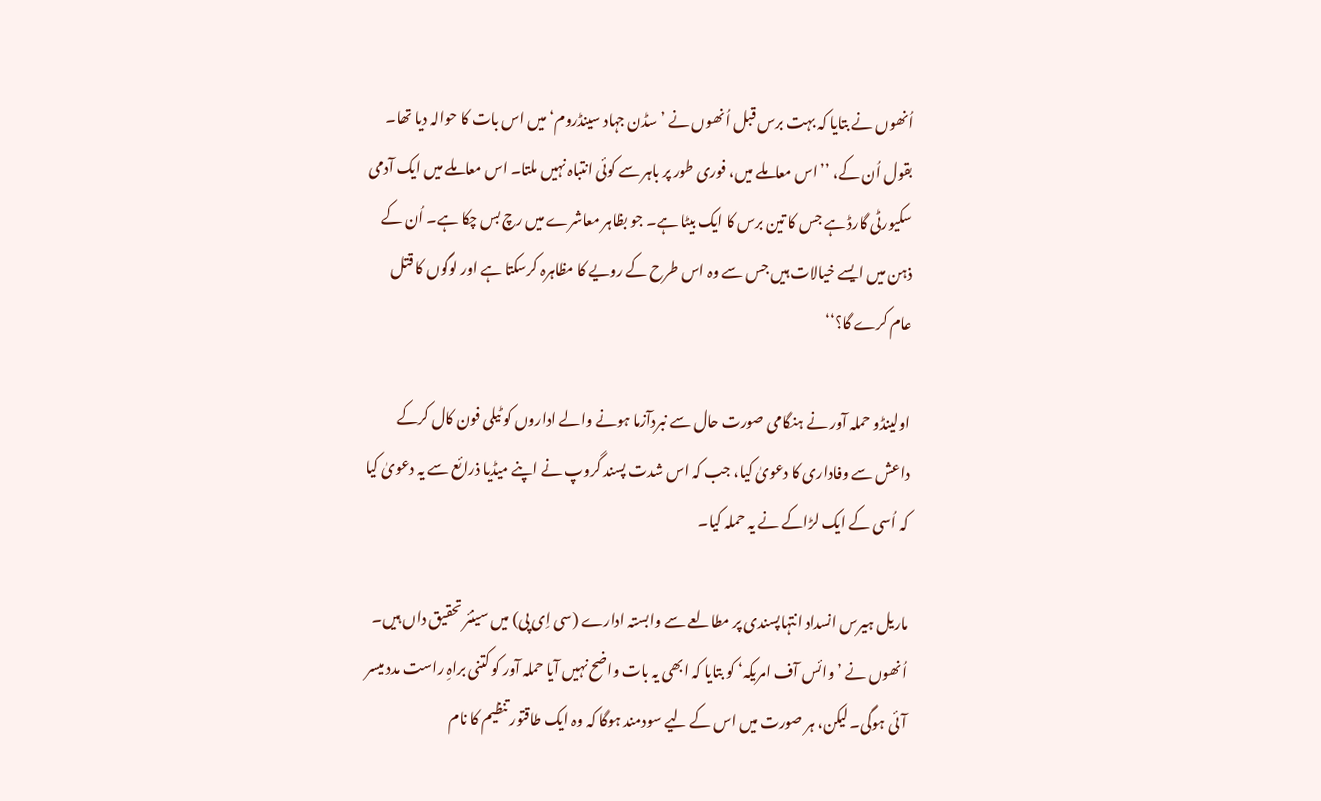اُنھوں نے بتایا کہ بہت برس قبل اُنھوں نے ’سڈن جہاد سینڈروم‘ میں اس بات کا حوالہ دیا تھا۔ بقول اُن کے، ’’اس معاملے میں، فوری طور پر باہر سے کوئی انتباہ نہیں ملتا۔ اس معاملے میں ایک آدمی سکیورٹی گارڈ ہے جس کا تین برس کا ایک بیٹا ہے۔ جو بظاہر معاشرے میں رچ بس چکا ہے۔ اُن کے ذہن میں ایسے خیالات ہیں جس سے وہ اس طرح کے رویے کا مظاہرہ کرسکتا ہے اور لوگوں کا قتل عام کرے گا؟‘‘

اولینڈو حملہ آور نے ہنگامی صورت حال سے نبردآزما ہونے والے اداروں کو ٹیلی فون کال کرکے داعش سے وفاداری کا دعویٰ کیا، جب کہ اس شدت پسند گروپ نے اپنے میڈیا ذرائع سے یہ دعویٰ کیا کہ اُسی کے ایک لڑاکے نے یہ حملہ کیا۔

ماریل ہیرس انسداد انتہاپسندی پر مطالعے سے وابستہ ادارے (سی اِی پی) میں سینئر تحقیق داں ہیں۔ اُنھوں نے ’وائس آف امریکہ‘ کو بتایا کہ ابھی یہ بات واضح نہیں آیا حملہ آور کو کتنی براہِ راست مدد میسر آئی ہوگی۔ لیکن، ہر صورت میں اس کے لیے سودمند ہوگا کہ وہ ایک طاقتور تنظیم کا نام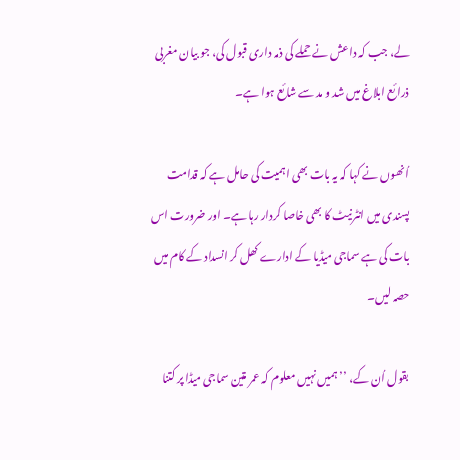لے، جب کہ داعش نے حملے کی ذمہ داری قبول کی، جو بیان مغربی ذرائع ابلاغ میں شد و مد سے شائع ہوا ہے۔

اُنھوں نے کہا کہ یہ بات بھی اہمیت کی حامل ہے کہ قدامت پسندی میں انٹرنیٹ کا بھی خاصا کردار رہا ہے۔ اور ضرورت اس بات کی ہے سماجی میڈیا کے ادارے کھل کر انسداد کے کام میں حصہ لیں۔

بقول اُن کے، ’’ہمیں نہیں معلوم کہ عمر متین سماجی میڈا پر کتنا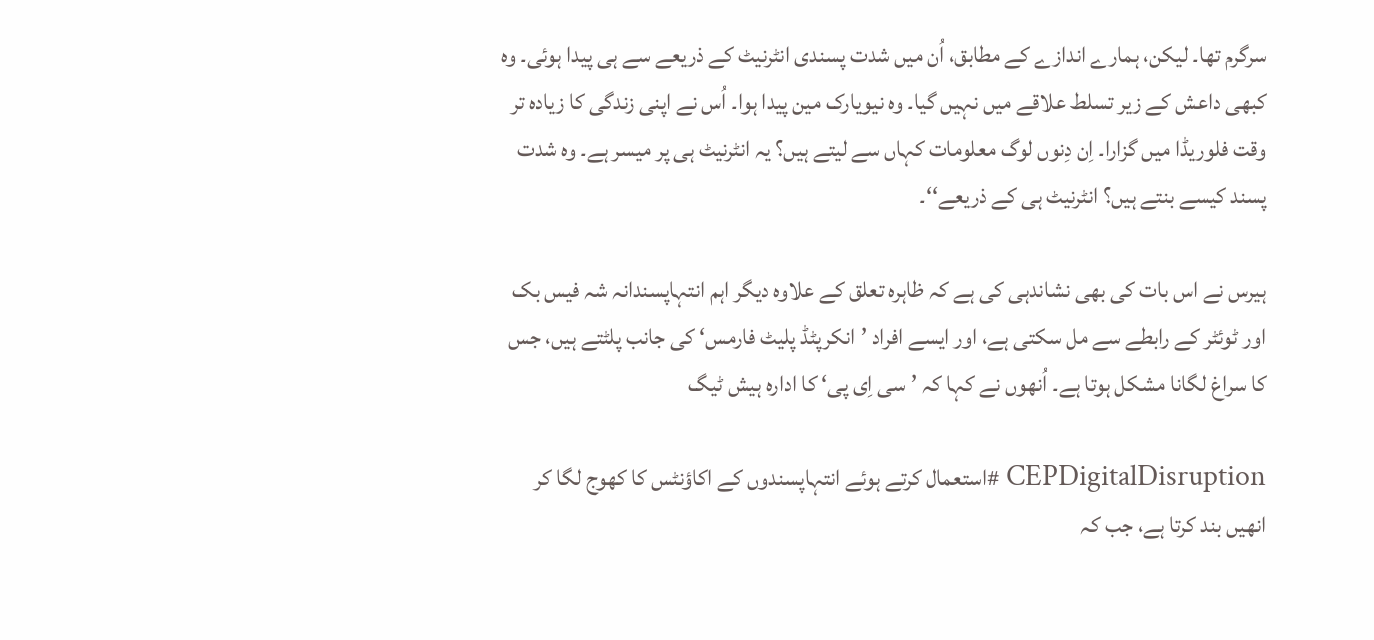سرگرم تھا۔ لیکن، ہمارے اندازے کے مطابق، اُن میں شدت پسندی انٹرنیٹ کے ذریعے سے ہی پیدا ہوئی۔ وہ کبھی داعش کے زیر تسلط علاقے میں نہیں گیا۔ وہ نیویارک مین پیدا ہوا۔ اُس نے اپنی زندگی کا زیادہ تر وقت فلوریڈا میں گزارا۔ اِن دِنوں لوگ معلومات کہاں سے لیتے ہیں؟ یہ انٹرنیٹ ہی پر میسر ہے۔ وہ شدت پسند کیسے بنتے ہیں؟ انٹرنیٹ ہی کے ذریعے‘‘۔

ہیرس نے اس بات کی بھی نشاندہی کی ہے کہ ظاہرہ تعلق کے علاوہ دیگر اہم انتہاپسندانہ شہ فیس بک اور ٹوئٹر کے رابطے سے مل سکتی ہے، اور ایسے افراد ’انکرپٹڈ پلیٹ فارمس‘ کی جانب پلٹتے ہیں، جس کا سراغ لگانا مشکل ہوتا ہے۔ اُنھوں نے کہا کہ ’سی اِی پی‘ کا ادارہ ہیش ٹیگ

CEPDigitalDisruption #استعمال کرتے ہوئے انتہاپسندوں کے اکاؤنٹس کا کھوج لگا کر انھیں بند کرتا ہے، جب کہ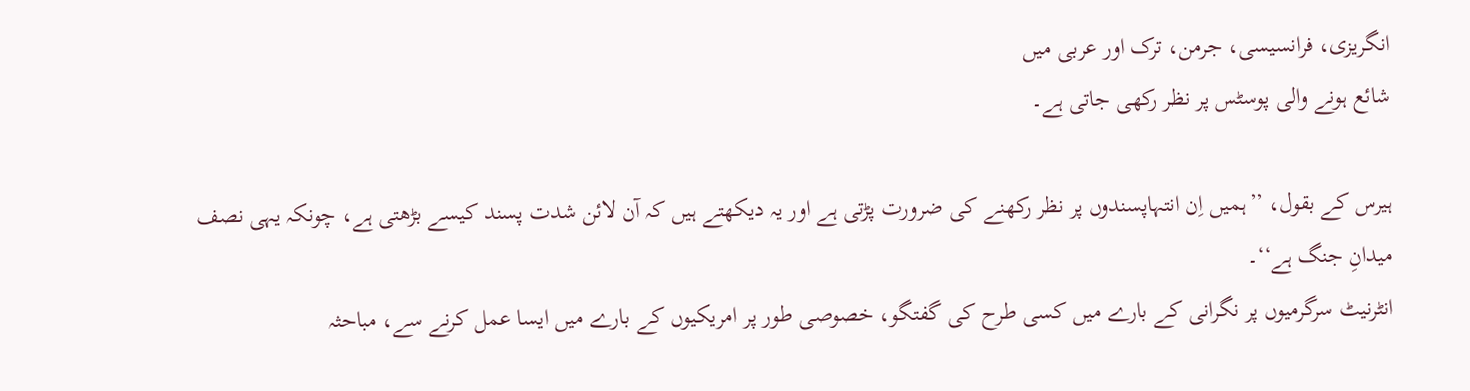انگریزی، فرانسیسی، جرمن، ترک اور عربی میں
شائع ہونے والی پوسٹس پر نظر رکھی جاتی ہے۔

ہیرس کے بقول، ’’ہمیں اِن انتہاپسندوں پر نظر رکھنے کی ضرورت پڑتی ہے اور یہ دیکھتے ہیں کہ آن لائن شدت پسند کیسے بڑھتی ہے، چونکہ یہی نصف میدانِ جنگ ہے‘‘۔
انٹرنیٹ سرگرمیوں پر نگرانی کے بارے میں کسی طرح کی گفتگو، خصوصی طور پر امریکیوں کے بارے میں ایسا عمل کرنے سے، مباحثہ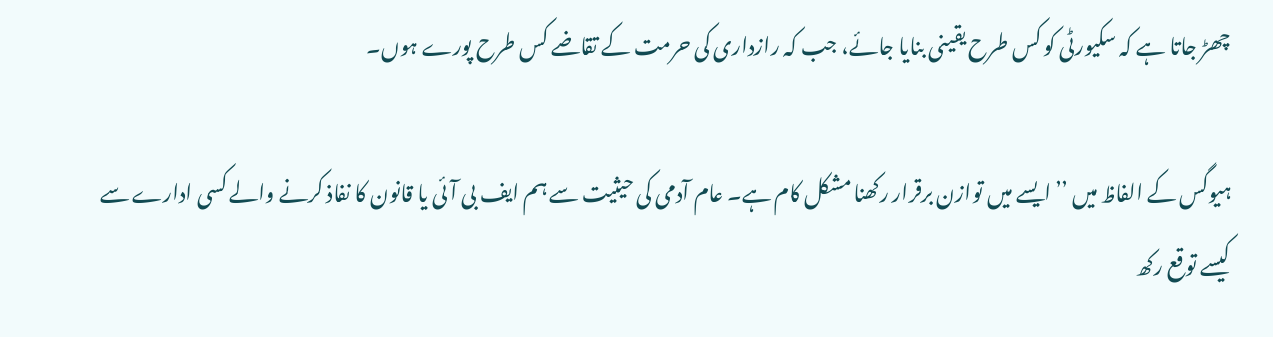چھڑ جاتا ہے کہ سکیورٹی کو کس طرح یقینی بنایا جائے، جب کہ رازداری کی حرمت کے تقاضے کس طرح پورے ہوں۔

ہیوگس کے الفاظ میں ’’ایسے میں توازن برقرار رکھنا مشکل کام ہے۔ عام آدمی کی حیثیت سے ہم ایف بی آئی یا قانون کا نفاذ کرنے والے کسی ادارے سے کیسے توقع رکھ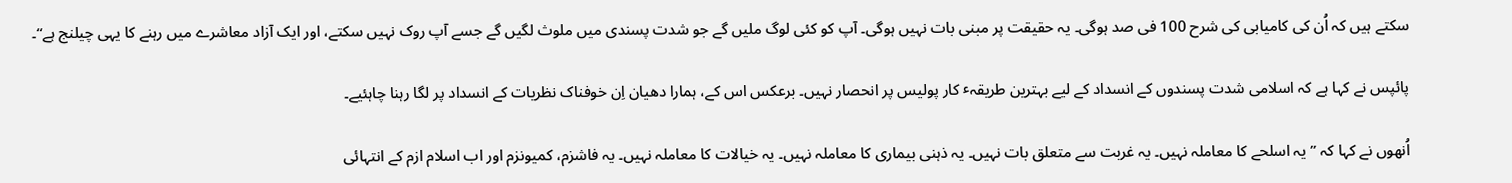سکتے ہیں کہ اُن کی کامیابی کی شرح 100 فی صد ہوگی۔ یہ حقیقت پر مبنی بات نہیں ہوگی۔ آپ کو کئی لوگ ملیں گے جو شدت پسندی میں ملوث لگیں گے جسے آپ روک نہیں سکتے، اور ایک آزاد معاشرے میں رہنے کا یہی چیلنج ہے‘‘۔

پائپس نے کہا ہے کہ اسلامی شدت پسندوں کے انسداد کے لیے بہترین طریقہٴ کار پولیس پر انحصار نہیں۔ برعکس اس کے، ہمارا دھیان اِن خوفناک نظریات کے انسداد پر لگا رہنا چاہئیے۔

اُنھوں نے کہا کہ ’’یہ اسلحے کا معاملہ نہیں۔ یہ غربت سے متعلق بات نہیں۔ یہ ذہنی بیماری کا معاملہ نہیں۔ یہ خیالات کا معاملہ نہیں۔ یہ فاشزم، کمیونزم اور اب اسلام ازم کے انتہائی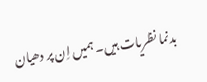بدنما نظریات ہیں۔ ہمیں اِن پر دھیان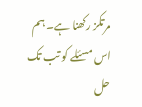مرتکز رکھنا ہے۔ ہم اس مسئلے کو تب تک حل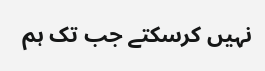نہیں کرسکتے جب تک ہم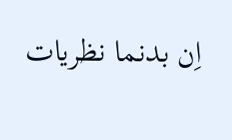اِن بدنما نظریات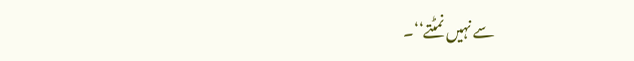سے نہیں نمٹتے‘‘۔